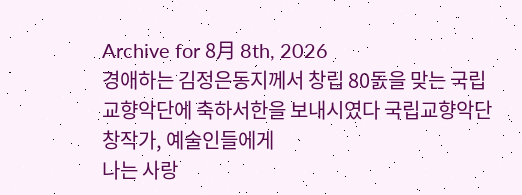Archive for 8月 8th, 2026
경애하는 김정은동지께서 창립 80돐을 맞는 국립교향악단에 축하서한을 보내시였다 국립교향악단 창작가, 예술인들에게
나는 사랑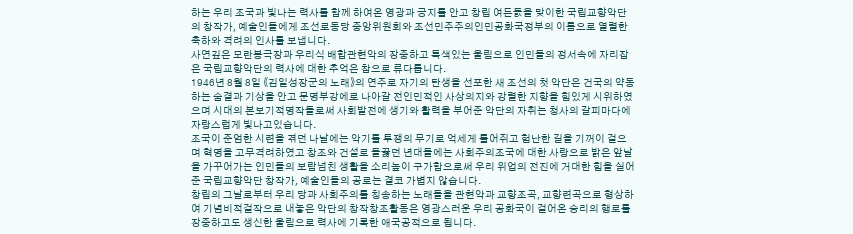하는 우리 조국과 빛나는 력사를 함께 하여온 영광과 긍지를 안고 창립 여든돐을 맞이한 국립교향악단의 창작가, 예술인들에게 조선로동당 중앙위원회와 조선민주주의인민공화국정부의 이름으로 열렬한 축하와 격려의 인사를 보냅니다.
사연깊은 모란봉극장과 우리식 배합관현악의 장중하고 특색있는 울림으로 인민들의 정서속에 자리잡은 국립교향악단의 력사에 대한 추억은 참으로 류다릅니다.
1946년 8월 8일 《김일성장군의 노래》의 연주로 자기의 탄생을 선포한 새 조선의 첫 악단은 건국의 약동하는 숨결과 기상을 안고 문명부강에로 나아갈 전인민적인 사상의지와 강렬한 지향을 힘있게 시위하였으며 시대의 본보기적명작들로써 사회발전에 생기와 활력을 부어준 악단의 자취는 청사의 갈피마다에 자랑스럽게 빛나고있습니다.
조국이 준엄한 시련을 겪던 나날에는 악기를 투쟁의 무기로 억세게 틀어쥐고 험난한 길을 기꺼이 걸으며 혁명을 고무격려하였고 창조와 건설로 들끓던 년대들에는 사회주의조국에 대한 사랑으로 밝은 앞날을 가꾸어가는 인민들의 보람넘친 생활을 소리높이 구가함으로써 우리 위업의 전진에 거대한 힘을 실어준 국립교향악단 창작가, 예술인들의 공로는 결코 가볍지 않습니다.
창립의 그날로부터 우리 당과 사회주의를 칭송하는 노래들을 관현악과 교향조곡, 교향련곡으로 형상하여 기념비적걸작으로 내놓은 악단의 창작창조활동은 영광스러운 우리 공화국이 걸어온 승리의 행로를 장중하고도 생신한 울림으로 력사에 기록한 애국공적으로 됩니다.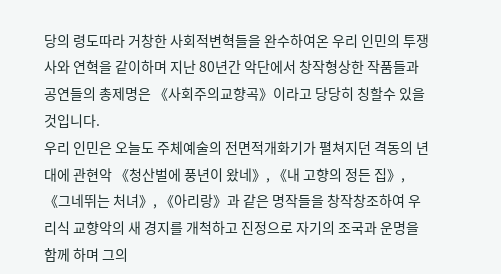당의 령도따라 거창한 사회적변혁들을 완수하여온 우리 인민의 투쟁사와 연혁을 같이하며 지난 80년간 악단에서 창작형상한 작품들과 공연들의 총제명은 《사회주의교향곡》이라고 당당히 칭할수 있을것입니다.
우리 인민은 오늘도 주체예술의 전면적개화기가 펼쳐지던 격동의 년대에 관현악 《청산벌에 풍년이 왔네》, 《내 고향의 정든 집》, 《그네뛰는 처녀》, 《아리랑》과 같은 명작들을 창작창조하여 우리식 교향악의 새 경지를 개척하고 진정으로 자기의 조국과 운명을 함께 하며 그의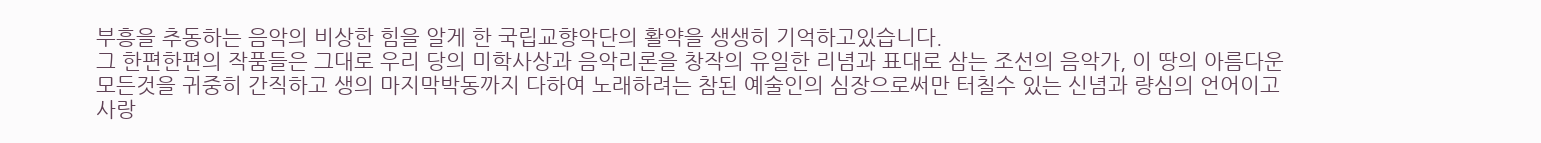부흥을 추동하는 음악의 비상한 힘을 알게 한 국립교향악단의 활약을 생생히 기억하고있습니다.
그 한편한편의 작품들은 그대로 우리 당의 미학사상과 음악리론을 창작의 유일한 리념과 표대로 삼는 조선의 음악가, 이 땅의 아름다운 모든것을 귀중히 간직하고 생의 마지막박동까지 다하여 노래하려는 참된 예술인의 심장으로써만 터칠수 있는 신념과 량심의 언어이고 사랑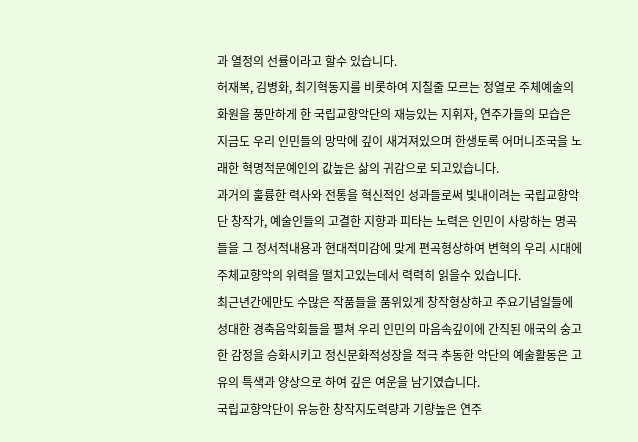과 열정의 선률이라고 할수 있습니다.
허재복, 김병화, 최기혁동지를 비롯하여 지칠줄 모르는 정열로 주체예술의 화원을 풍만하게 한 국립교향악단의 재능있는 지휘자, 연주가들의 모습은 지금도 우리 인민들의 망막에 깊이 새겨져있으며 한생토록 어머니조국을 노래한 혁명적문예인의 값높은 삶의 귀감으로 되고있습니다.
과거의 훌륭한 력사와 전통을 혁신적인 성과들로써 빛내이려는 국립교향악단 창작가, 예술인들의 고결한 지향과 피타는 노력은 인민이 사랑하는 명곡들을 그 정서적내용과 현대적미감에 맞게 편곡형상하여 변혁의 우리 시대에 주체교향악의 위력을 떨치고있는데서 력력히 읽을수 있습니다.
최근년간에만도 수많은 작품들을 품위있게 창작형상하고 주요기념일들에 성대한 경축음악회들을 펼쳐 우리 인민의 마음속깊이에 간직된 애국의 숭고한 감정을 승화시키고 정신문화적성장을 적극 추동한 악단의 예술활동은 고유의 특색과 양상으로 하여 깊은 여운을 남기였습니다.
국립교향악단이 유능한 창작지도력량과 기량높은 연주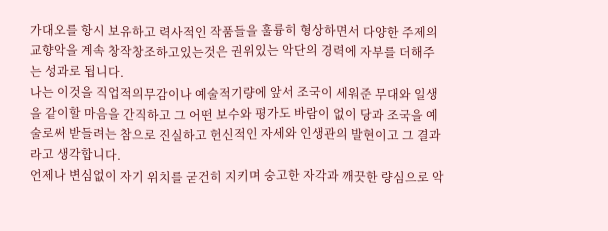가대오를 항시 보유하고 력사적인 작품들을 훌륭히 형상하면서 다양한 주제의 교향악을 계속 창작창조하고있는것은 권위있는 악단의 경력에 자부를 더해주는 성과로 됩니다.
나는 이것을 직업적의무감이나 예술적기량에 앞서 조국이 세워준 무대와 일생을 같이할 마음을 간직하고 그 어떤 보수와 평가도 바람이 없이 당과 조국을 예술로써 받들려는 참으로 진실하고 헌신적인 자세와 인생관의 발현이고 그 결과라고 생각합니다.
언제나 변심없이 자기 위치를 굳건히 지키며 숭고한 자각과 깨끗한 량심으로 악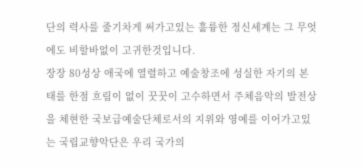단의 력사를 줄기차게 써가고있는 훌륭한 정신세계는 그 무엇에도 비할바없이 고귀한것입니다.
장장 80성상 애국에 열렬하고 예술창조에 성실한 자기의 본태를 한점 흐림이 없이 꿋꿋이 고수하면서 주체음악의 발전상을 체현한 국보급예술단체로서의 지위와 영예를 이어가고있는 국립교향악단은 우리 국가의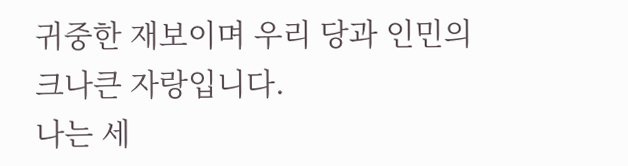귀중한 재보이며 우리 당과 인민의 크나큰 자랑입니다.
나는 세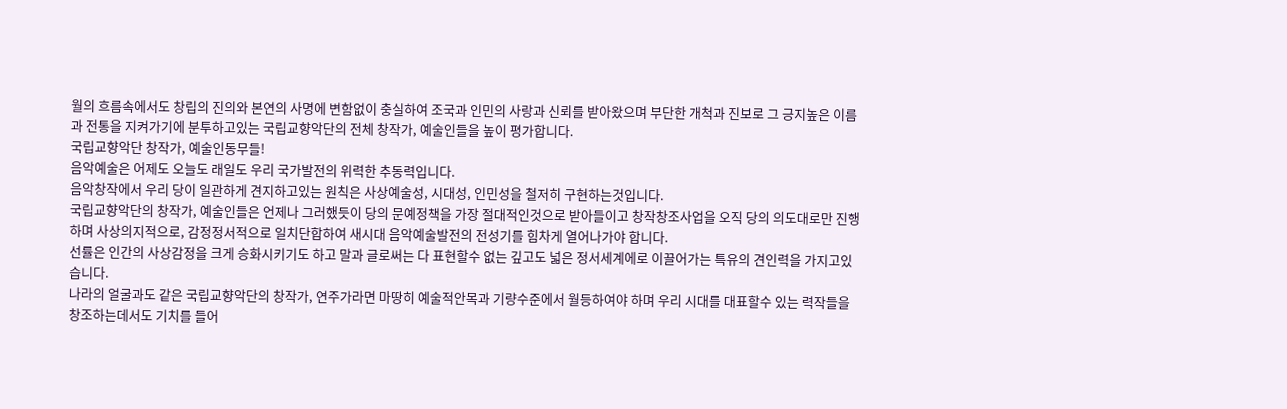월의 흐름속에서도 창립의 진의와 본연의 사명에 변함없이 충실하여 조국과 인민의 사랑과 신뢰를 받아왔으며 부단한 개척과 진보로 그 긍지높은 이름과 전통을 지켜가기에 분투하고있는 국립교향악단의 전체 창작가, 예술인들을 높이 평가합니다.
국립교향악단 창작가, 예술인동무들!
음악예술은 어제도 오늘도 래일도 우리 국가발전의 위력한 추동력입니다.
음악창작에서 우리 당이 일관하게 견지하고있는 원칙은 사상예술성, 시대성, 인민성을 철저히 구현하는것입니다.
국립교향악단의 창작가, 예술인들은 언제나 그러했듯이 당의 문예정책을 가장 절대적인것으로 받아들이고 창작창조사업을 오직 당의 의도대로만 진행하며 사상의지적으로, 감정정서적으로 일치단합하여 새시대 음악예술발전의 전성기를 힘차게 열어나가야 합니다.
선률은 인간의 사상감정을 크게 승화시키기도 하고 말과 글로써는 다 표현할수 없는 깊고도 넓은 정서세계에로 이끌어가는 특유의 견인력을 가지고있습니다.
나라의 얼굴과도 같은 국립교향악단의 창작가, 연주가라면 마땅히 예술적안목과 기량수준에서 월등하여야 하며 우리 시대를 대표할수 있는 력작들을 창조하는데서도 기치를 들어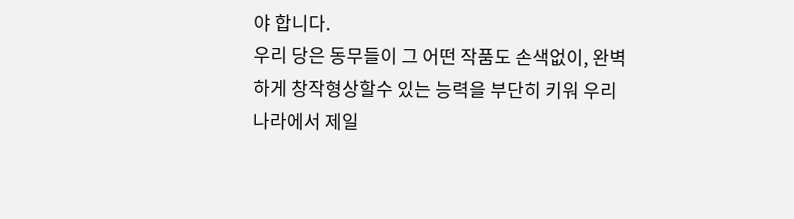야 합니다.
우리 당은 동무들이 그 어떤 작품도 손색없이, 완벽하게 창작형상할수 있는 능력을 부단히 키워 우리 나라에서 제일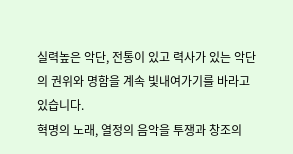실력높은 악단, 전통이 있고 력사가 있는 악단의 권위와 명함을 계속 빛내여가기를 바라고있습니다.
혁명의 노래, 열정의 음악을 투쟁과 창조의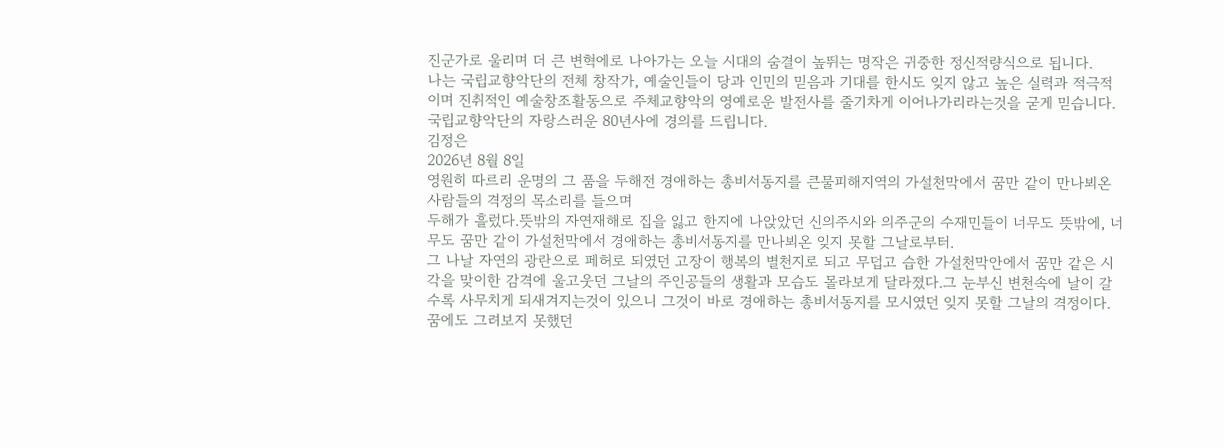진군가로 울리며 더 큰 변혁에로 나아가는 오늘 시대의 숨결이 높뛰는 명작은 귀중한 정신적량식으로 됩니다.
나는 국립교향악단의 전체 창작가, 예술인들이 당과 인민의 믿음과 기대를 한시도 잊지 않고 높은 실력과 적극적이며 진취적인 예술창조활동으로 주체교향악의 영예로운 발전사를 줄기차게 이어나가리라는것을 굳게 믿습니다.
국립교향악단의 자랑스러운 80년사에 경의를 드립니다.
김정은
2026년 8월 8일
영원히 따르리 운명의 그 품을 두해전 경애하는 총비서동지를 큰물피해지역의 가설천막에서 꿈만 같이 만나뵈온 사람들의 격정의 목소리를 들으며
두해가 흘렀다.뜻밖의 자연재해로 집을 잃고 한지에 나앉았던 신의주시와 의주군의 수재민들이 너무도 뜻밖에, 너무도 꿈만 같이 가설천막에서 경애하는 총비서동지를 만나뵈온 잊지 못할 그날로부터.
그 나날 자연의 광란으로 페허로 되였던 고장이 행복의 별천지로 되고 무덥고 습한 가설천막안에서 꿈만 같은 시각을 맞이한 감격에 울고웃던 그날의 주인공들의 생활과 모습도 몰라보게 달라졌다.그 눈부신 변천속에 날이 갈수록 사무치게 되새겨지는것이 있으니 그것이 바로 경애하는 총비서동지를 모시였던 잊지 못할 그날의 격정이다.
꿈에도 그려보지 못했던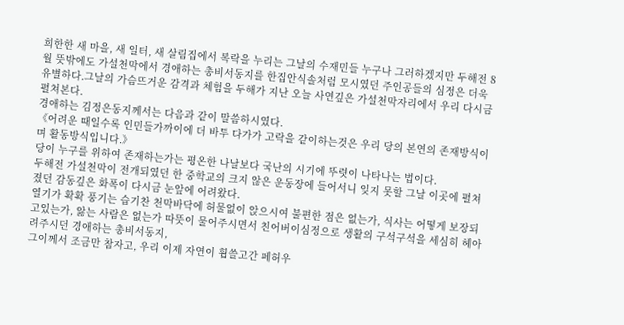희한한 새 마을, 새 일터, 새 살림집에서 복락을 누리는 그날의 수재민들 누구나 그러하겠지만 두해전 8월 뜻밖에도 가설천막에서 경애하는 총비서동지를 한집안식솔처럼 모시였던 주인공들의 심정은 더욱 유별하다.그날의 가슴뜨거운 감격과 체험을 두해가 지난 오늘 사연깊은 가설천막자리에서 우리 다시금 펼쳐본다.
경애하는 김정은동지께서는 다음과 같이 말씀하시였다.
《어려운 때일수록 인민들가까이에 더 바투 다가가 고락을 같이하는것은 우리 당의 본연의 존재방식이며 활동방식입니다.》
당이 누구를 위하여 존재하는가는 평온한 나날보다 국난의 시기에 뚜렷이 나타나는 법이다.
두해전 가설천막이 전개되였던 한 중학교의 크지 않은 운동장에 들어서니 잊지 못할 그날 이곳에 펼쳐졌던 감동깊은 화폭이 다시금 눈앞에 어려왔다.
열기가 확확 풍기는 습기찬 천막바닥에 허물없이 앉으시여 불편한 점은 없는가, 식사는 어떻게 보장되고있는가, 앓는 사람은 없는가 따뜻이 물어주시면서 친어버이심정으로 생활의 구석구석을 세심히 헤아려주시던 경애하는 총비서동지,
그이께서 조금만 참자고, 우리 이제 자연이 휩쓸고간 페허우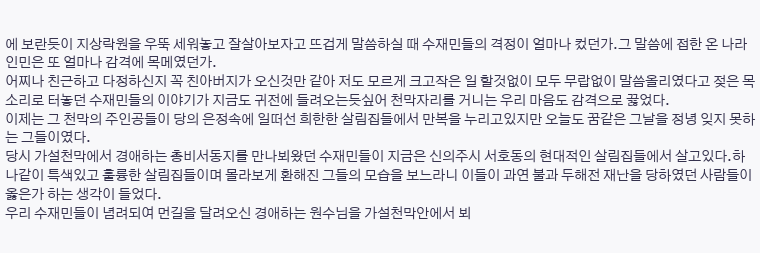에 보란듯이 지상락원을 우뚝 세워놓고 잘살아보자고 뜨겁게 말씀하실 때 수재민들의 격정이 얼마나 컸던가.그 말씀에 접한 온 나라 인민은 또 얼마나 감격에 목메였던가.
어찌나 친근하고 다정하신지 꼭 친아버지가 오신것만 같아 저도 모르게 크고작은 일 할것없이 모두 무랍없이 말씀올리였다고 젖은 목소리로 터놓던 수재민들의 이야기가 지금도 귀전에 들려오는듯싶어 천막자리를 거니는 우리 마음도 감격으로 끓었다.
이제는 그 천막의 주인공들이 당의 은정속에 일떠선 희한한 살림집들에서 만복을 누리고있지만 오늘도 꿈같은 그날을 정녕 잊지 못하는 그들이였다.
당시 가설천막에서 경애하는 총비서동지를 만나뵈왔던 수재민들이 지금은 신의주시 서호동의 현대적인 살림집들에서 살고있다.하나같이 특색있고 훌륭한 살림집들이며 몰라보게 환해진 그들의 모습을 보느라니 이들이 과연 불과 두해전 재난을 당하였던 사람들이 옳은가 하는 생각이 들었다.
우리 수재민들이 념려되여 먼길을 달려오신 경애하는 원수님을 가설천막안에서 뵈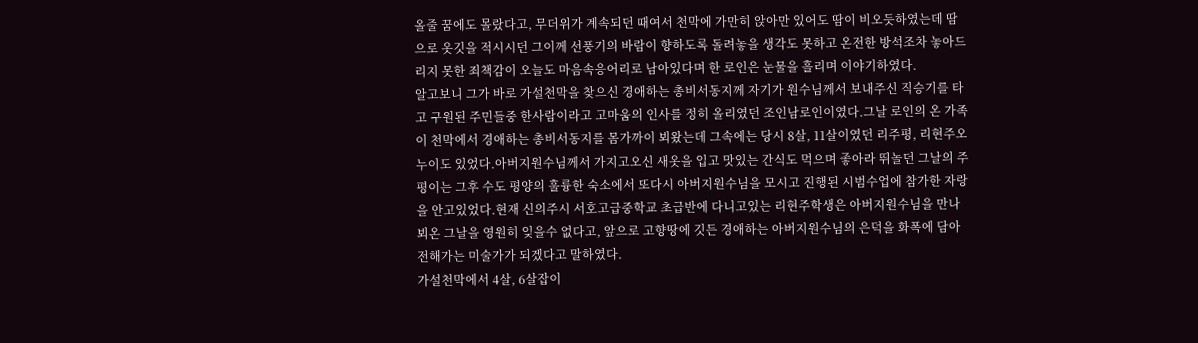올줄 꿈에도 몰랐다고, 무더위가 계속되던 때여서 천막에 가만히 앉아만 있어도 땀이 비오듯하였는데 땀으로 옷깃을 적시시던 그이께 선풍기의 바람이 향하도록 돌려놓을 생각도 못하고 온전한 방석조차 놓아드리지 못한 죄책감이 오늘도 마음속응어리로 남아있다며 한 로인은 눈물을 흘리며 이야기하였다.
알고보니 그가 바로 가설천막을 찾으신 경애하는 총비서동지께 자기가 원수님께서 보내주신 직승기를 타고 구원된 주민들중 한사람이라고 고마움의 인사를 정히 올리였던 조인남로인이였다.그날 로인의 온 가족이 천막에서 경애하는 총비서동지를 몸가까이 뵈왔는데 그속에는 당시 8살, 11살이였던 리주평, 리현주오누이도 있었다.아버지원수님께서 가지고오신 새옷을 입고 맛있는 간식도 먹으며 좋아라 뛰놀던 그날의 주평이는 그후 수도 평양의 훌륭한 숙소에서 또다시 아버지원수님을 모시고 진행된 시범수업에 참가한 자랑을 안고있었다.현재 신의주시 서호고급중학교 초급반에 다니고있는 리현주학생은 아버지원수님을 만나뵈온 그날을 영원히 잊을수 없다고, 앞으로 고향땅에 깃든 경애하는 아버지원수님의 은덕을 화폭에 담아 전해가는 미술가가 되겠다고 말하였다.
가설천막에서 4살, 6살잡이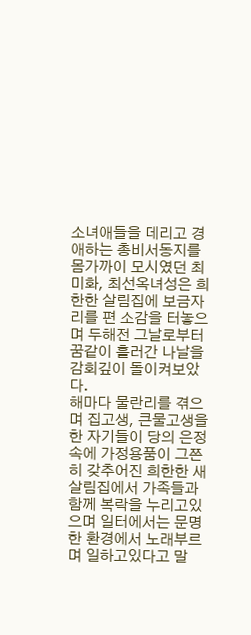소녀애들을 데리고 경애하는 총비서동지를 몸가까이 모시였던 최미화, 최선옥녀성은 희한한 살림집에 보금자리를 편 소감을 터놓으며 두해전 그날로부터 꿈같이 흘러간 나날을 감회깊이 돌이켜보았다.
해마다 물란리를 겪으며 집고생, 큰물고생을 한 자기들이 당의 은정속에 가정용품이 그쯘히 갖추어진 희한한 새 살림집에서 가족들과 함께 복락을 누리고있으며 일터에서는 문명한 환경에서 노래부르며 일하고있다고 말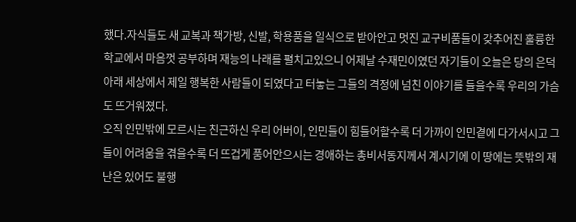했다.자식들도 새 교복과 책가방, 신발, 학용품을 일식으로 받아안고 멋진 교구비품들이 갖추어진 훌륭한 학교에서 마음껏 공부하며 재능의 나래를 펼치고있으니 어제날 수재민이였던 자기들이 오늘은 당의 은덕아래 세상에서 제일 행복한 사람들이 되였다고 터놓는 그들의 격정에 넘친 이야기를 들을수록 우리의 가슴도 뜨거워졌다.
오직 인민밖에 모르시는 친근하신 우리 어버이, 인민들이 힘들어할수록 더 가까이 인민곁에 다가서시고 그들이 어려움을 겪을수록 더 뜨겁게 품어안으시는 경애하는 총비서동지께서 계시기에 이 땅에는 뜻밖의 재난은 있어도 불행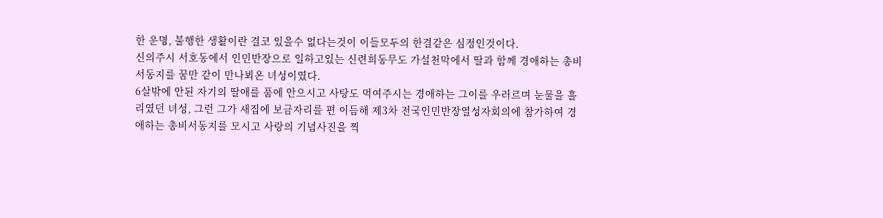한 운명, 불행한 생활이란 결코 있을수 없다는것이 이들모두의 한결같은 심정인것이다.
신의주시 서호동에서 인민반장으로 일하고있는 신련희동무도 가설천막에서 딸과 함께 경애하는 총비서동지를 꿈만 같이 만나뵈온 녀성이였다.
6살밖에 안된 자기의 딸애를 품에 안으시고 사탕도 먹여주시는 경애하는 그이를 우러르며 눈물을 흘리였던 녀성, 그런 그가 새집에 보금자리를 편 이듬해 제3차 전국인민반장열성자회의에 참가하여 경애하는 총비서동지를 모시고 사랑의 기념사진을 찍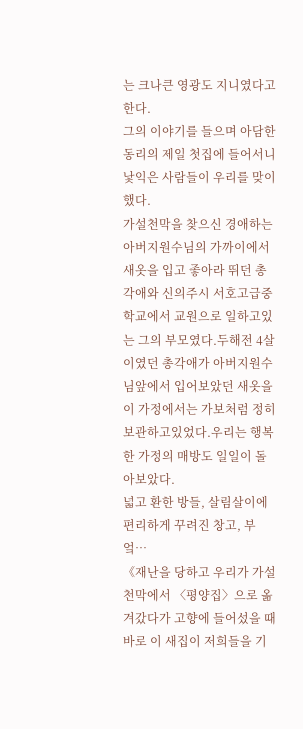는 크나큰 영광도 지니였다고 한다.
그의 이야기를 들으며 아담한 동리의 제일 첫집에 들어서니 낯익은 사람들이 우리를 맞이했다.
가설천막을 찾으신 경애하는 아버지원수님의 가까이에서 새옷을 입고 좋아라 뛰던 총각애와 신의주시 서호고급중학교에서 교원으로 일하고있는 그의 부모였다.두해전 4살이였던 총각애가 아버지원수님앞에서 입어보았던 새옷을 이 가정에서는 가보처럼 정히 보관하고있었다.우리는 행복한 가정의 매방도 일일이 돌아보았다.
넓고 환한 방들, 살림살이에 편리하게 꾸려진 창고, 부엌…
《재난을 당하고 우리가 가설천막에서 〈평양집〉으로 옮겨갔다가 고향에 들어섰을 때 바로 이 새집이 저희들을 기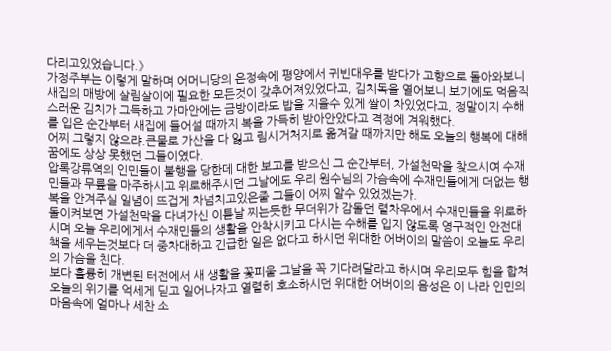다리고있었습니다.》
가정주부는 이렇게 말하며 어머니당의 은정속에 평양에서 귀빈대우를 받다가 고향으로 돌아와보니 새집의 매방에 살림살이에 필요한 모든것이 갖추어져있었다고, 김치독을 열어보니 보기에도 먹음직스러운 김치가 그득하고 가마안에는 금방이라도 밥을 지을수 있게 쌀이 차있었다고, 정말이지 수해를 입은 순간부터 새집에 들어설 때까지 복을 가득히 받아안았다고 격정에 겨워했다.
어찌 그렇지 않으랴.큰물로 가산을 다 잃고 림시거처지로 옮겨갈 때까지만 해도 오늘의 행복에 대해 꿈에도 상상 못했던 그들이였다.
압록강류역의 인민들이 불행을 당한데 대한 보고를 받으신 그 순간부터, 가설천막을 찾으시여 수재민들과 무릎을 마주하시고 위로해주시던 그날에도 우리 원수님의 가슴속에 수재민들에게 더없는 행복을 안겨주실 일념이 뜨겁게 차넘치고있은줄 그들이 어찌 알수 있었겠는가.
돌이켜보면 가설천막을 다녀가신 이튿날 찌는듯한 무더위가 감돌던 렬차우에서 수재민들을 위로하시며 오늘 우리에게서 수재민들의 생활을 안착시키고 다시는 수해를 입지 않도록 영구적인 안전대책을 세우는것보다 더 중차대하고 긴급한 일은 없다고 하시던 위대한 어버이의 말씀이 오늘도 우리의 가슴을 친다.
보다 훌륭히 개변된 터전에서 새 생활을 꽃피울 그날을 꼭 기다려달라고 하시며 우리모두 힘을 합쳐 오늘의 위기를 억세게 딛고 일어나자고 열렬히 호소하시던 위대한 어버이의 음성은 이 나라 인민의 마음속에 얼마나 세찬 소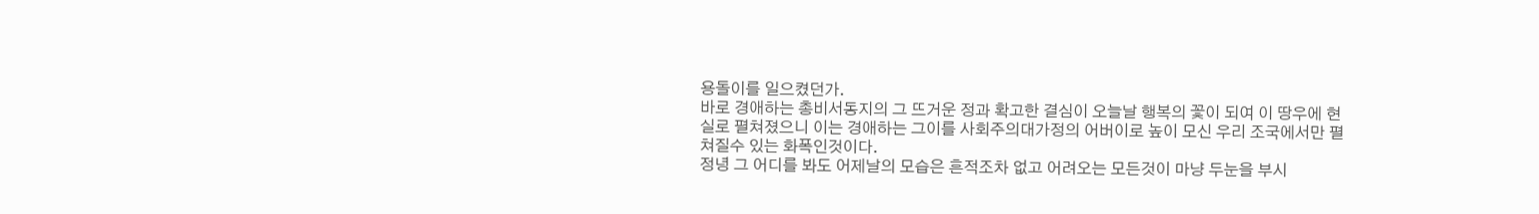용돌이를 일으켰던가.
바로 경애하는 총비서동지의 그 뜨거운 정과 확고한 결심이 오늘날 행복의 꽃이 되여 이 땅우에 현실로 펼쳐졌으니 이는 경애하는 그이를 사회주의대가정의 어버이로 높이 모신 우리 조국에서만 펼쳐질수 있는 화폭인것이다.
정녕 그 어디를 봐도 어제날의 모습은 흔적조차 없고 어려오는 모든것이 마냥 두눈을 부시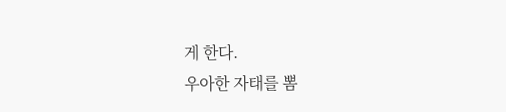게 한다.
우아한 자태를 뽐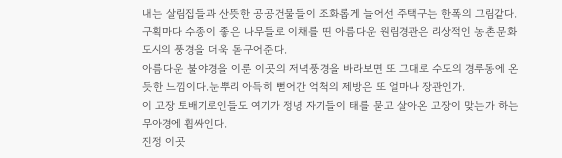내는 살림집들과 산뜻한 공공건물들이 조화롭게 늘어선 주택구는 한폭의 그림같다.
구획마다 수종이 좋은 나무들로 이채를 띤 아름다운 원림경관은 리상적인 농촌문화도시의 풍경을 더욱 돋구어준다.
아름다운 불야경을 이룬 이곳의 저녁풍경을 바라보면 또 그대로 수도의 경루동에 온듯한 느낌이다.눈뿌리 아득히 뻗어간 억척의 제방은 또 얼마나 장관인가.
이 고장 토배기로인들도 여기가 정녕 자기들이 태를 묻고 살아온 고장이 맞는가 하는 무아경에 휩싸인다.
진정 이곳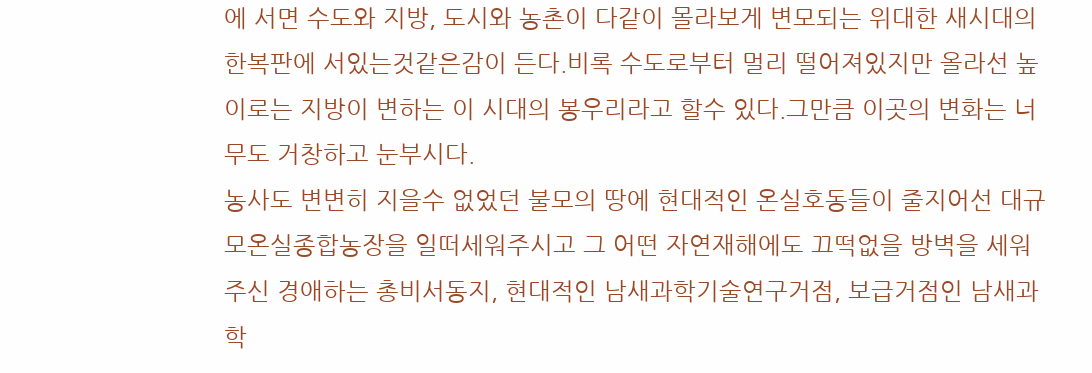에 서면 수도와 지방, 도시와 농촌이 다같이 몰라보게 변모되는 위대한 새시대의 한복판에 서있는것같은감이 든다.비록 수도로부터 멀리 떨어져있지만 올라선 높이로는 지방이 변하는 이 시대의 봉우리라고 할수 있다.그만큼 이곳의 변화는 너무도 거창하고 눈부시다.
농사도 변변히 지을수 없었던 불모의 땅에 현대적인 온실호동들이 줄지어선 대규모온실종합농장을 일떠세워주시고 그 어떤 자연재해에도 끄떡없을 방벽을 세워주신 경애하는 총비서동지, 현대적인 남새과학기술연구거점, 보급거점인 남새과학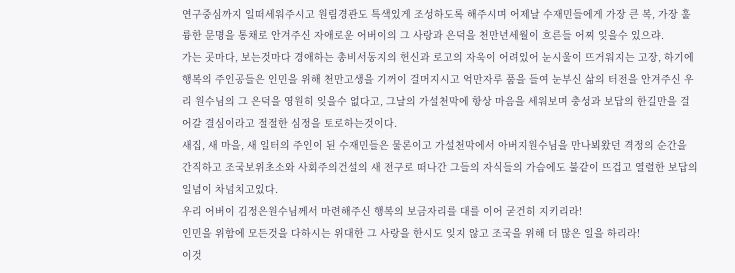연구중심까지 일떠세워주시고 원림경관도 특색있게 조성하도록 해주시며 어제날 수재민들에게 가장 큰 복, 가장 훌륭한 문명을 통채로 안겨주신 자애로운 어버이의 그 사랑과 은덕을 천만년세월이 흐른들 어찌 잊을수 있으랴.
가는 곳마다, 보는것마다 경애하는 총비서동지의 헌신과 로고의 자욱이 어려있어 눈시울이 뜨거워지는 고장, 하기에 행복의 주인공들은 인민을 위해 천만고생을 기꺼이 걸머지시고 억만자루 품을 들여 눈부신 삶의 터전을 안겨주신 우리 원수님의 그 은덕을 영원히 잊을수 없다고, 그날의 가설천막에 항상 마음을 세워보며 충성과 보답의 한길만을 걸어갈 결심이라고 절절한 심정을 토로하는것이다.
새집, 새 마을, 새 일터의 주인이 된 수재민들은 물론이고 가설천막에서 아버지원수님을 만나뵈왔던 격정의 순간을 간직하고 조국보위초소와 사회주의건설의 새 전구로 떠나간 그들의 자식들의 가슴에도 불같이 뜨겁고 열렬한 보답의 일념이 차넘치고있다.
우리 어버이 김정은원수님께서 마련해주신 행복의 보금자리를 대를 이어 굳건히 지키리라!
인민을 위함에 모든것을 다하시는 위대한 그 사랑을 한시도 잊지 않고 조국을 위해 더 많은 일을 하리라!
이것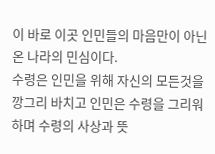이 바로 이곳 인민들의 마음만이 아닌 온 나라의 민심이다.
수령은 인민을 위해 자신의 모든것을 깡그리 바치고 인민은 수령을 그리워하며 수령의 사상과 뜻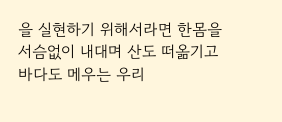을 실현하기 위해서라면 한몸을 서슴없이 내대며 산도 떠옮기고 바다도 메우는 우리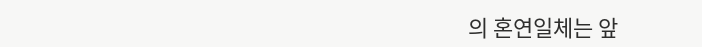의 혼연일체는 앞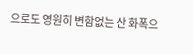으로도 영원히 변함없는 산 화폭으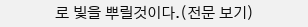로 빛을 뿌릴것이다.(전문 보기)